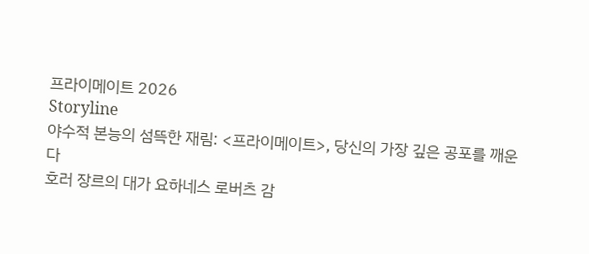프라이메이트 2026
Storyline
야수적 본능의 섬뜩한 재림: <프라이메이트>, 당신의 가장 깊은 공포를 깨운다
호러 장르의 대가 요하네스 로버츠 감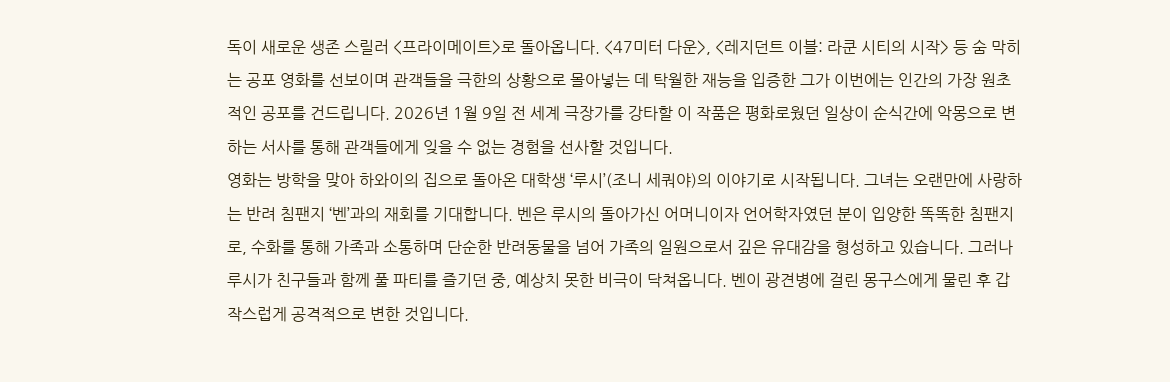독이 새로운 생존 스릴러 <프라이메이트>로 돌아옵니다. <47미터 다운>, <레지던트 이블: 라쿤 시티의 시작> 등 숨 막히는 공포 영화를 선보이며 관객들을 극한의 상황으로 몰아넣는 데 탁월한 재능을 입증한 그가 이번에는 인간의 가장 원초적인 공포를 건드립니다. 2026년 1월 9일 전 세계 극장가를 강타할 이 작품은 평화로웠던 일상이 순식간에 악몽으로 변하는 서사를 통해 관객들에게 잊을 수 없는 경험을 선사할 것입니다.
영화는 방학을 맞아 하와이의 집으로 돌아온 대학생 ‘루시’(조니 세쿼야)의 이야기로 시작됩니다. 그녀는 오랜만에 사랑하는 반려 침팬지 ‘벤’과의 재회를 기대합니다. 벤은 루시의 돌아가신 어머니이자 언어학자였던 분이 입양한 똑똑한 침팬지로, 수화를 통해 가족과 소통하며 단순한 반려동물을 넘어 가족의 일원으로서 깊은 유대감을 형성하고 있습니다. 그러나 루시가 친구들과 함께 풀 파티를 즐기던 중, 예상치 못한 비극이 닥쳐옵니다. 벤이 광견병에 걸린 몽구스에게 물린 후 갑작스럽게 공격적으로 변한 것입니다.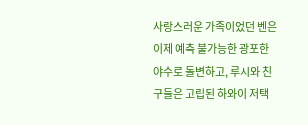사랑스러운 가족이었던 벤은 이제 예측 불가능한 광포한 야수로 돌변하고, 루시와 친구들은 고립된 하와이 저택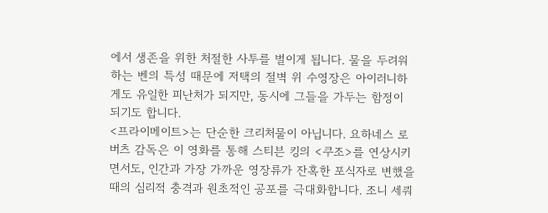에서 생존을 위한 처절한 사투를 벌이게 됩니다. 물을 두려워하는 벤의 특성 때문에 저택의 절벽 위 수영장은 아이러니하게도 유일한 피난처가 되지만, 동시에 그들을 가두는 함정이 되기도 합니다.
<프라이메이트>는 단순한 크리처물이 아닙니다. 요하네스 로버츠 감독은 이 영화를 통해 스티븐 킹의 <쿠조>를 연상시키면서도, 인간과 가장 가까운 영장류가 잔혹한 포식자로 변했을 때의 심리적 충격과 원초적인 공포를 극대화합니다. 조니 세쿼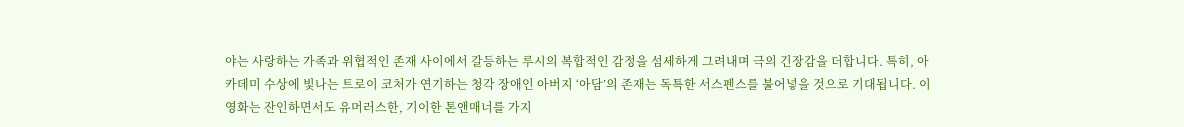야는 사랑하는 가족과 위협적인 존재 사이에서 갈등하는 루시의 복합적인 감정을 섬세하게 그려내며 극의 긴장감을 더합니다. 특히, 아카데미 수상에 빛나는 트로이 코처가 연기하는 청각 장애인 아버지 ‘아담’의 존재는 독특한 서스펜스를 불어넣을 것으로 기대됩니다. 이 영화는 잔인하면서도 유머러스한, 기이한 톤앤매너를 가지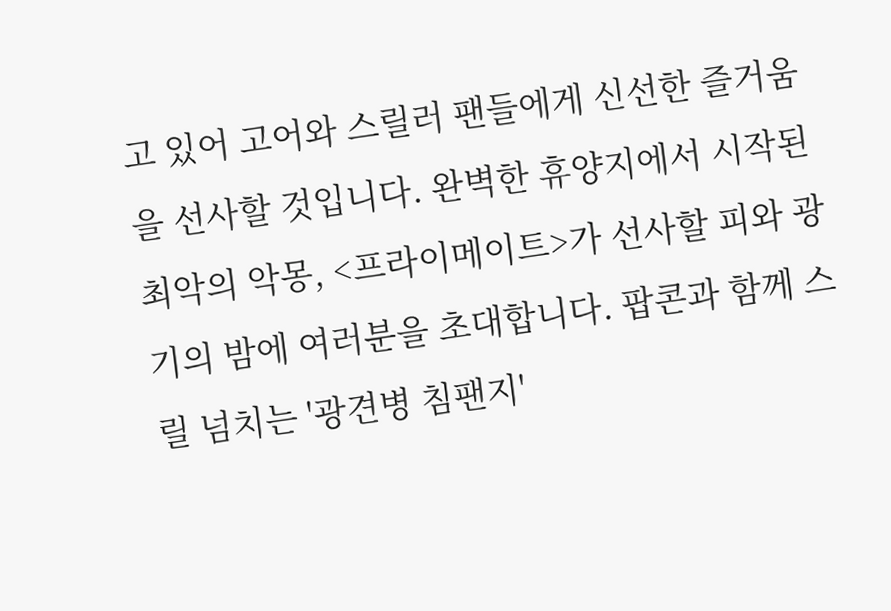고 있어 고어와 스릴러 팬들에게 신선한 즐거움을 선사할 것입니다. 완벽한 휴양지에서 시작된 최악의 악몽, <프라이메이트>가 선사할 피와 광기의 밤에 여러분을 초대합니다. 팝콘과 함께 스릴 넘치는 '광견병 침팬지'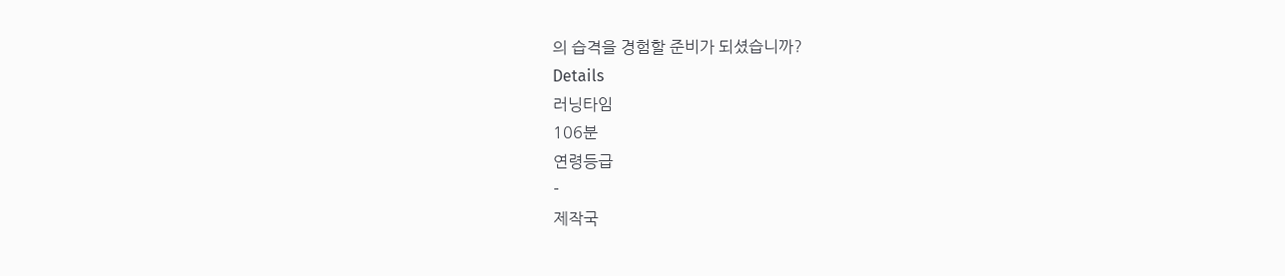의 습격을 경험할 준비가 되셨습니까?
Details
러닝타임
106분
연령등급
-
제작국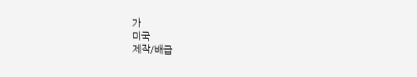가
미국
제작/배급